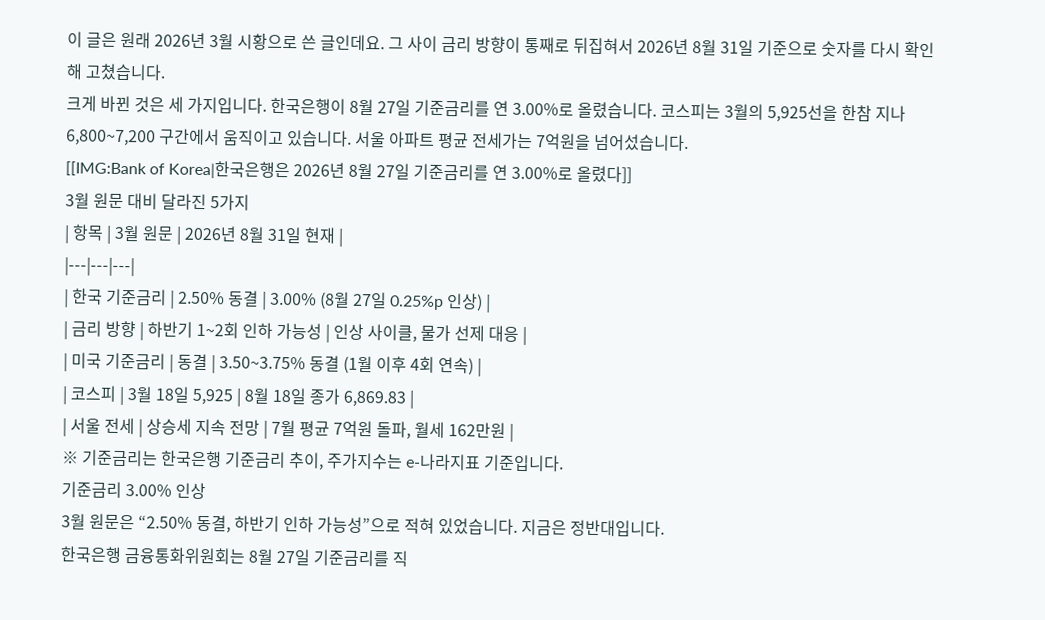이 글은 원래 2026년 3월 시황으로 쓴 글인데요. 그 사이 금리 방향이 통째로 뒤집혀서 2026년 8월 31일 기준으로 숫자를 다시 확인해 고쳤습니다.
크게 바뀐 것은 세 가지입니다. 한국은행이 8월 27일 기준금리를 연 3.00%로 올렸습니다. 코스피는 3월의 5,925선을 한참 지나 6,800~7,200 구간에서 움직이고 있습니다. 서울 아파트 평균 전세가는 7억원을 넘어섰습니다.
[[IMG:Bank of Korea|한국은행은 2026년 8월 27일 기준금리를 연 3.00%로 올렸다]]
3월 원문 대비 달라진 5가지
| 항목 | 3월 원문 | 2026년 8월 31일 현재 |
|---|---|---|
| 한국 기준금리 | 2.50% 동결 | 3.00% (8월 27일 0.25%p 인상) |
| 금리 방향 | 하반기 1~2회 인하 가능성 | 인상 사이클, 물가 선제 대응 |
| 미국 기준금리 | 동결 | 3.50~3.75% 동결 (1월 이후 4회 연속) |
| 코스피 | 3월 18일 5,925 | 8월 18일 종가 6,869.83 |
| 서울 전세 | 상승세 지속 전망 | 7월 평균 7억원 돌파, 월세 162만원 |
※ 기준금리는 한국은행 기준금리 추이, 주가지수는 e-나라지표 기준입니다.
기준금리 3.00% 인상
3월 원문은 “2.50% 동결, 하반기 인하 가능성”으로 적혀 있었습니다. 지금은 정반대입니다.
한국은행 금융통화위원회는 8월 27일 기준금리를 직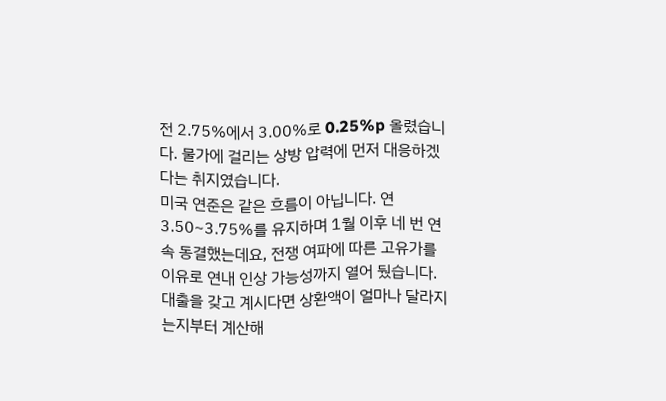전 2.75%에서 3.00%로 0.25%p 올렸습니다. 물가에 걸리는 상방 압력에 먼저 대응하겠다는 취지였습니다.
미국 연준은 같은 흐름이 아닙니다. 연 3.50~3.75%를 유지하며 1월 이후 네 번 연속 동결했는데요, 전쟁 여파에 따른 고유가를 이유로 연내 인상 가능성까지 열어 뒀습니다.
대출을 갖고 계시다면 상환액이 얼마나 달라지는지부터 계산해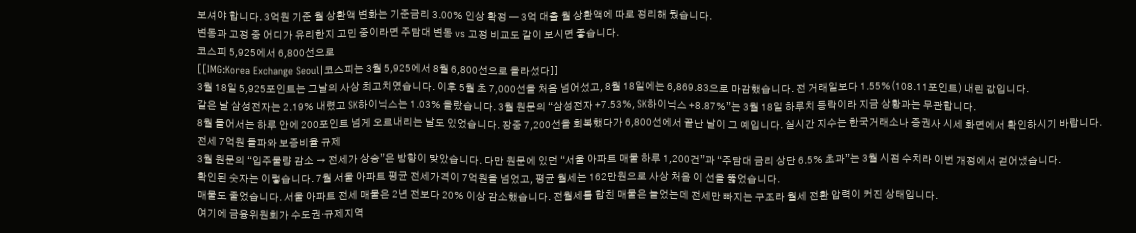보셔야 합니다. 3억원 기준 월 상환액 변화는 기준금리 3.00% 인상 확정 — 3억 대출 월 상환액에 따로 정리해 뒀습니다.
변동과 고정 중 어디가 유리한지 고민 중이라면 주담대 변동 vs 고정 비교도 같이 보시면 좋습니다.
코스피 5,925에서 6,800선으로
[[IMG:Korea Exchange Seoul|코스피는 3월 5,925에서 8월 6,800선으로 올라섰다]]
3월 18일 5,925포인트는 그날의 사상 최고치였습니다. 이후 5월 초 7,000선을 처음 넘어섰고, 8월 18일에는 6,869.83으로 마감했습니다. 전 거래일보다 1.55%(108.11포인트) 내린 값입니다.
같은 날 삼성전자는 2.19% 내렸고 SK하이닉스는 1.03% 올랐습니다. 3월 원문의 “삼성전자 +7.53%, SK하이닉스 +8.87%”는 3월 18일 하루치 등락이라 지금 상황과는 무관합니다.
8월 들어서는 하루 안에 200포인트 넘게 오르내리는 날도 있었습니다. 장중 7,200선을 회복했다가 6,800선에서 끝난 날이 그 예입니다. 실시간 지수는 한국거래소나 증권사 시세 화면에서 확인하시기 바랍니다.
전세 7억원 돌파와 보증비율 규제
3월 원문의 “입주물량 감소 → 전세가 상승”은 방향이 맞았습니다. 다만 원문에 있던 “서울 아파트 매물 하루 1,200건”과 “주담대 금리 상단 6.5% 초과”는 3월 시점 수치라 이번 개정에서 걷어냈습니다.
확인된 숫자는 이렇습니다. 7월 서울 아파트 평균 전세가격이 7억원을 넘었고, 평균 월세는 162만원으로 사상 처음 이 선을 뚫었습니다.
매물도 줄었습니다. 서울 아파트 전세 매물은 2년 전보다 20% 이상 감소했습니다. 전월세를 합친 매물은 늘었는데 전세만 빠지는 구조라 월세 전환 압력이 커진 상태입니다.
여기에 금융위원회가 수도권·규제지역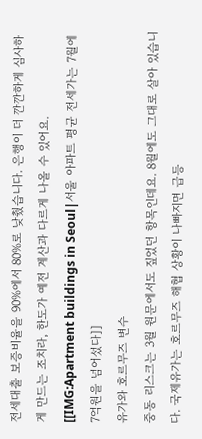전세대출 보증비율을 90%에서 80%로 낮췄습니다. 은행이 더 깐깐하게 심사하게 만드는 조치라, 한도가 예전 계산과 다르게 나올 수 있어요.
[[IMG:Apartment buildings in Seoul|서울 아파트 평균 전세가는 7월에 7억원을 넘어섰다]]
유가와 호르무즈 변수
중동 리스크는 3월 원문에서도 짚었던 항목인데요. 8월에도 그대로 살아 있습니다. 국제유가는 호르무즈 해협 상황이 나빠지면 급등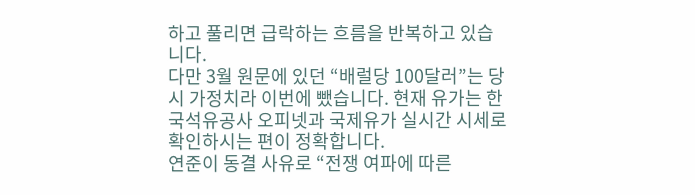하고 풀리면 급락하는 흐름을 반복하고 있습니다.
다만 3월 원문에 있던 “배럴당 100달러”는 당시 가정치라 이번에 뺐습니다. 현재 유가는 한국석유공사 오피넷과 국제유가 실시간 시세로 확인하시는 편이 정확합니다.
연준이 동결 사유로 “전쟁 여파에 따른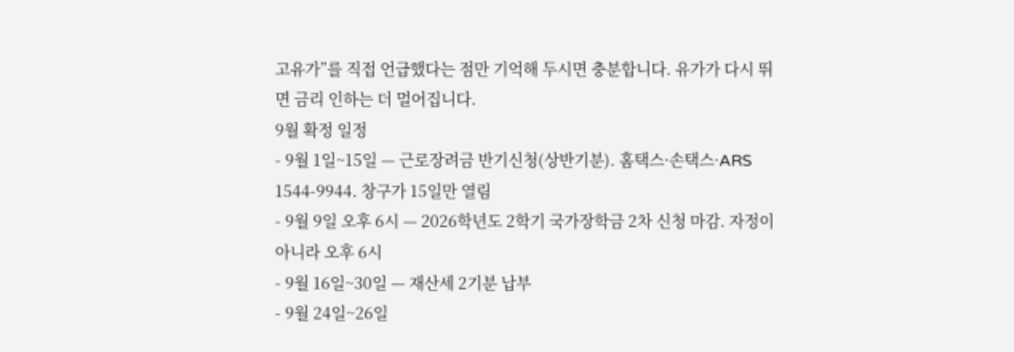고유가”를 직접 언급했다는 점만 기억해 두시면 충분합니다. 유가가 다시 뛰면 금리 인하는 더 멀어집니다.
9월 확정 일정
- 9월 1일~15일 — 근로장려금 반기신청(상반기분). 홈택스·손택스·ARS 1544-9944. 창구가 15일만 열림
- 9월 9일 오후 6시 — 2026학년도 2학기 국가장학금 2차 신청 마감. 자정이 아니라 오후 6시
- 9월 16일~30일 — 재산세 2기분 납부
- 9월 24일~26일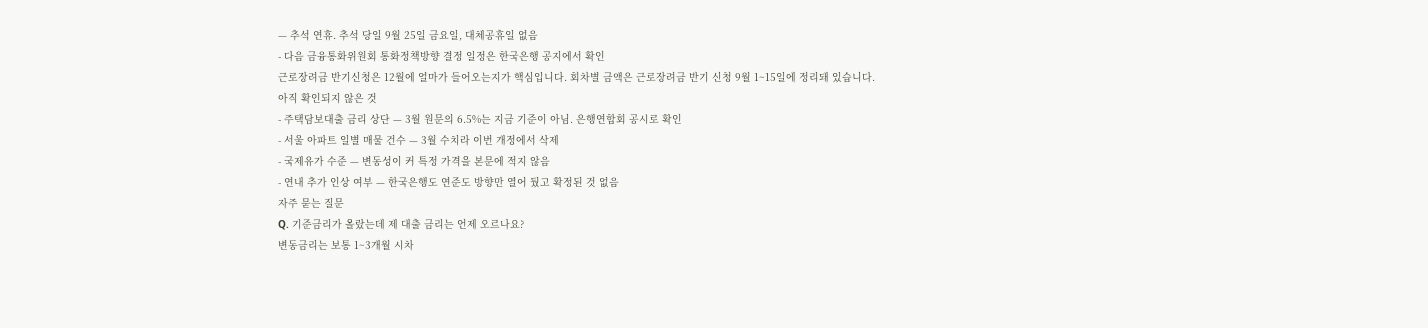— 추석 연휴. 추석 당일 9월 25일 금요일, 대체공휴일 없음
- 다음 금융통화위원회 통화정책방향 결정 일정은 한국은행 공지에서 확인
근로장려금 반기신청은 12월에 얼마가 들어오는지가 핵심입니다. 회차별 금액은 근로장려금 반기 신청 9월 1~15일에 정리돼 있습니다.
아직 확인되지 않은 것
- 주택담보대출 금리 상단 — 3월 원문의 6.5%는 지금 기준이 아님. 은행연합회 공시로 확인
- 서울 아파트 일별 매물 건수 — 3월 수치라 이번 개정에서 삭제
- 국제유가 수준 — 변동성이 커 특정 가격을 본문에 적지 않음
- 연내 추가 인상 여부 — 한국은행도 연준도 방향만 열어 뒀고 확정된 것 없음
자주 묻는 질문
Q. 기준금리가 올랐는데 제 대출 금리는 언제 오르나요?
변동금리는 보통 1~3개월 시차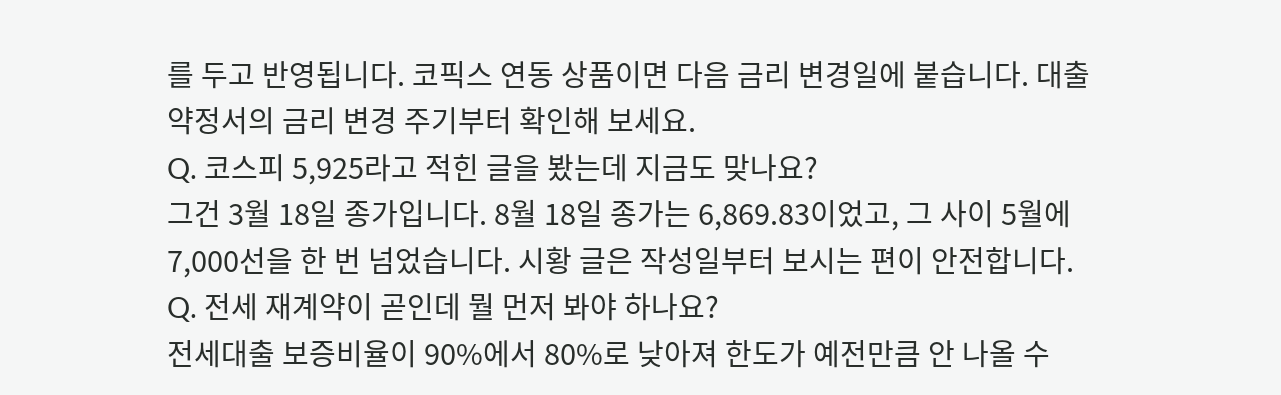를 두고 반영됩니다. 코픽스 연동 상품이면 다음 금리 변경일에 붙습니다. 대출약정서의 금리 변경 주기부터 확인해 보세요.
Q. 코스피 5,925라고 적힌 글을 봤는데 지금도 맞나요?
그건 3월 18일 종가입니다. 8월 18일 종가는 6,869.83이었고, 그 사이 5월에 7,000선을 한 번 넘었습니다. 시황 글은 작성일부터 보시는 편이 안전합니다.
Q. 전세 재계약이 곧인데 뭘 먼저 봐야 하나요?
전세대출 보증비율이 90%에서 80%로 낮아져 한도가 예전만큼 안 나올 수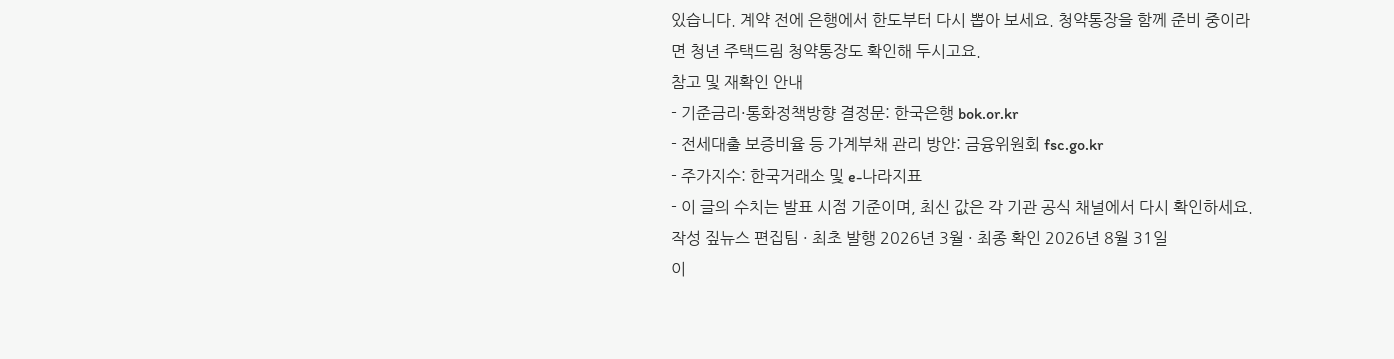있습니다. 계약 전에 은행에서 한도부터 다시 뽑아 보세요. 청약통장을 함께 준비 중이라면 청년 주택드림 청약통장도 확인해 두시고요.
참고 및 재확인 안내
- 기준금리·통화정책방향 결정문: 한국은행 bok.or.kr
- 전세대출 보증비율 등 가계부채 관리 방안: 금융위원회 fsc.go.kr
- 주가지수: 한국거래소 및 e-나라지표
- 이 글의 수치는 발표 시점 기준이며, 최신 값은 각 기관 공식 채널에서 다시 확인하세요.
작성 짚뉴스 편집팀 · 최초 발행 2026년 3월 · 최종 확인 2026년 8월 31일
이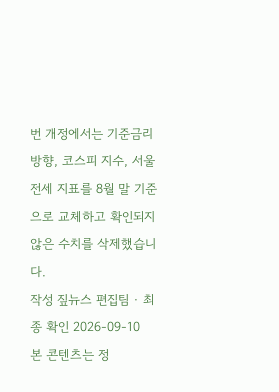번 개정에서는 기준금리 방향, 코스피 지수, 서울 전세 지표를 8월 말 기준으로 교체하고 확인되지 않은 수치를 삭제했습니다.
작성 짚뉴스 편집팀 · 최종 확인 2026-09-10
본 콘텐츠는 정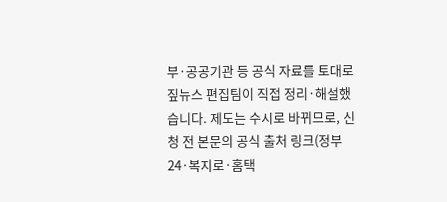부·공공기관 등 공식 자료를 토대로 짚뉴스 편집팀이 직접 정리·해설했습니다. 제도는 수시로 바뀌므로, 신청 전 본문의 공식 출처 링크(정부24·복지로·홈택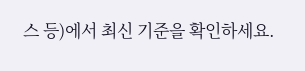스 등)에서 최신 기준을 확인하세요.